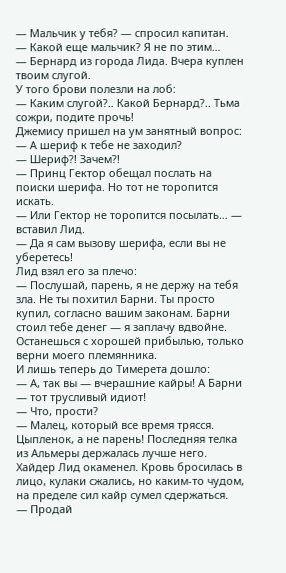— Мальчик у тебя? — спросил капитан.
— Какой еще мальчик? Я не по этим…
— Бернард из города Лида. Вчера куплен твоим слугой.
У того брови полезли на лоб:
— Каким слугой?.. Какой Бернард?.. Тьма сожри, подите прочь!
Джемису пришел на ум занятный вопрос:
— А шериф к тебе не заходил?
— Шериф?! Зачем?!
— Принц Гектор обещал послать на поиски шерифа. Но тот не торопится искать.
— Или Гектор не торопится посылать… — вставил Лид.
— Да я сам вызову шерифа, если вы не уберетесь!
Лид взял его за плечо:
— Послушай, парень, я не держу на тебя зла. Не ты похитил Барни. Ты просто купил, согласно вашим законам. Барни стоил тебе денег — я заплачу вдвойне. Останешься с хорошей прибылью, только верни моего племянника.
И лишь теперь до Тимерета дошло:
— А, так вы — вчерашние кайры! А Барни — тот трусливый идиот!
— Что, прости?
— Малец, который все время трясся. Цыпленок, а не парень! Последняя телка из Альмеры держалась лучше него.
Хайдер Лид окаменел. Кровь бросилась в лицо, кулаки сжались, но каким-то чудом, на пределе сил кайр сумел сдержаться.
— Продай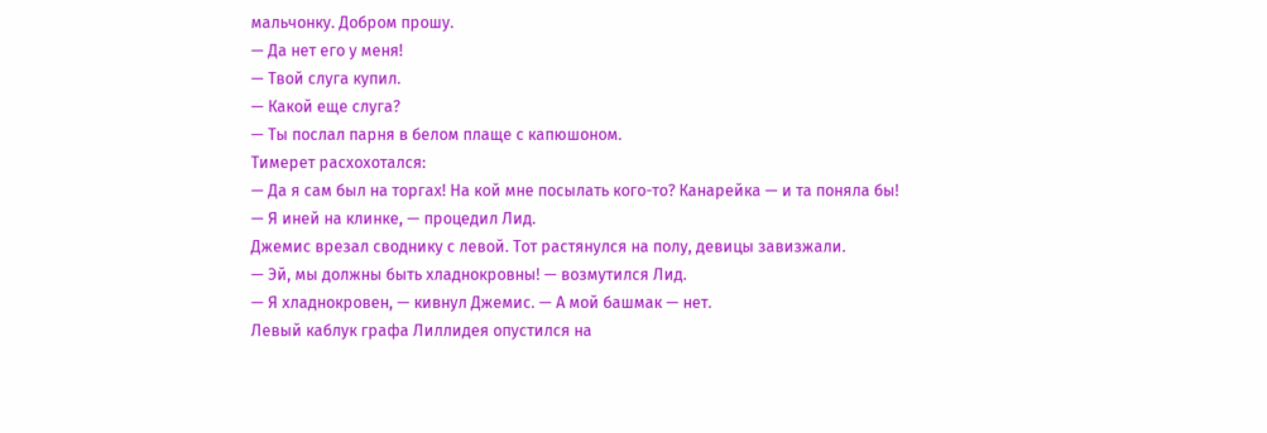мальчонку. Добром прошу.
— Да нет его у меня!
— Твой слуга купил.
— Какой еще слуга?
— Ты послал парня в белом плаще с капюшоном.
Тимерет расхохотался:
— Да я сам был на торгах! На кой мне посылать кого-то? Канарейка — и та поняла бы!
— Я иней на клинке, — процедил Лид.
Джемис врезал своднику с левой. Тот растянулся на полу, девицы завизжали.
— Эй, мы должны быть хладнокровны! — возмутился Лид.
— Я хладнокровен, — кивнул Джемис. — А мой башмак — нет.
Левый каблук графа Лиллидея опустился на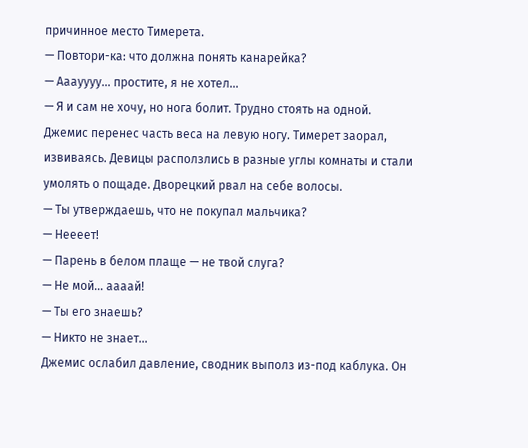причинное место Тимерета.
— Повтори-ка: что должна понять канарейка?
— Ааауууу… простите, я не хотел…
— Я и сам не хочу, но нога болит. Трудно стоять на одной.
Джемис перенес часть веса на левую ногу. Тимерет заорал, извиваясь. Девицы расползлись в разные углы комнаты и стали умолять о пощаде. Дворецкий рвал на себе волосы.
— Ты утверждаешь, что не покупал мальчика?
— Неееет!
— Парень в белом плаще — не твой слуга?
— Не мой… аааай!
— Ты его знаешь?
— Никто не знает…
Джемис ослабил давление, сводник выполз из-под каблука. Он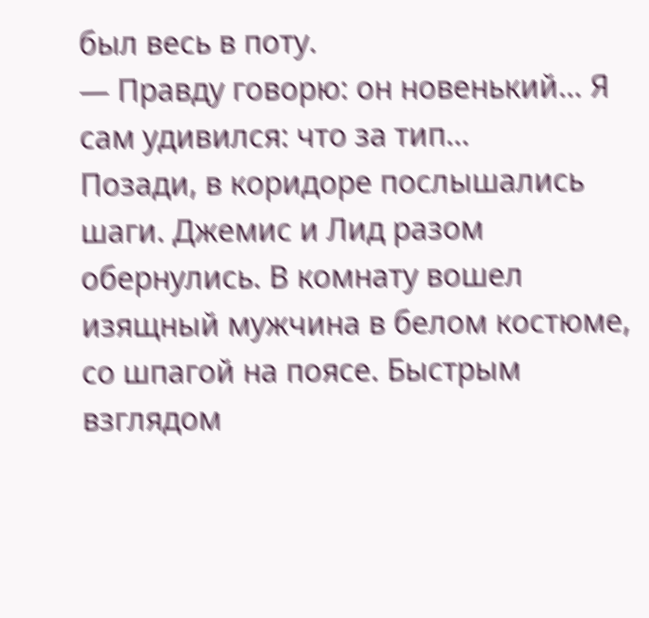был весь в поту.
— Правду говорю: он новенький… Я сам удивился: что за тип…
Позади, в коридоре послышались шаги. Джемис и Лид разом обернулись. В комнату вошел изящный мужчина в белом костюме, со шпагой на поясе. Быстрым взглядом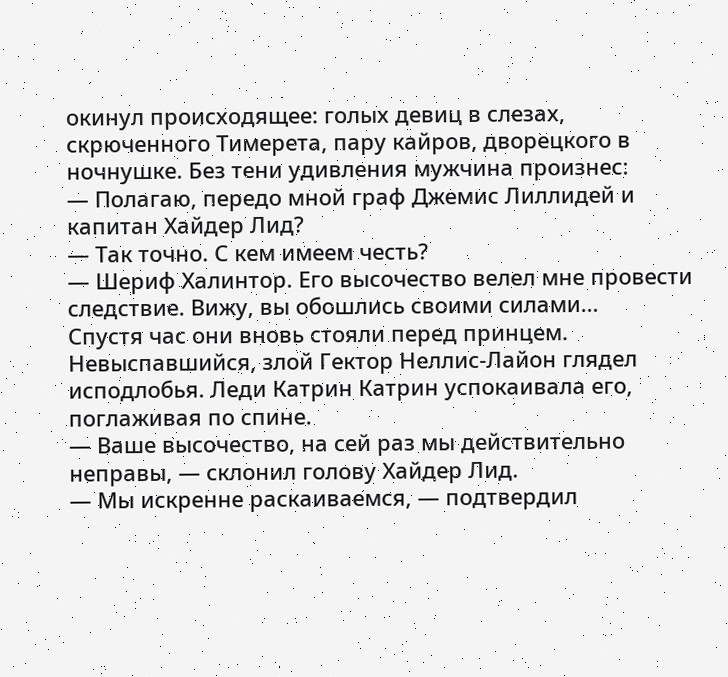окинул происходящее: голых девиц в слезах, скрюченного Тимерета, пару кайров, дворецкого в ночнушке. Без тени удивления мужчина произнес:
— Полагаю, передо мной граф Джемис Лиллидей и капитан Хайдер Лид?
— Так точно. С кем имеем честь?
— Шериф Халинтор. Его высочество велел мне провести следствие. Вижу, вы обошлись своими силами…
Спустя час они вновь стояли перед принцем. Невыспавшийся, злой Гектор Неллис-Лайон глядел исподлобья. Леди Катрин Катрин успокаивала его, поглаживая по спине.
— Ваше высочество, на сей раз мы действительно неправы, — склонил голову Хайдер Лид.
— Мы искренне раскаиваемся, — подтвердил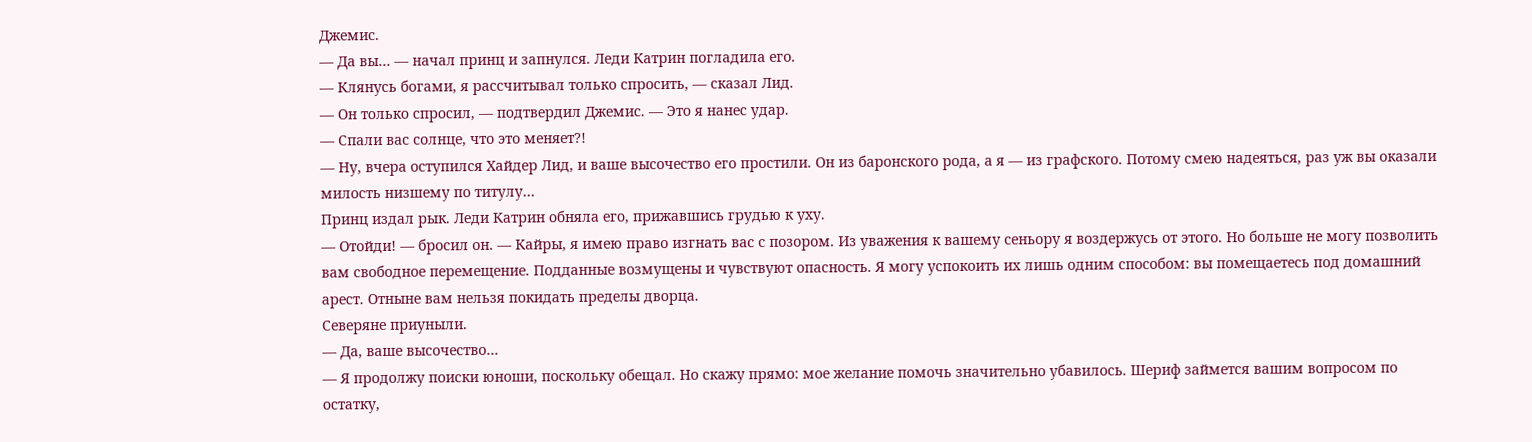Джемис.
— Да вы… — начал принц и запнулся. Леди Катрин погладила его.
— Клянусь богами, я рассчитывал только спросить, — сказал Лид.
— Он только спросил, — подтвердил Джемис. — Это я нанес удар.
— Спали вас солнце, что это меняет?!
— Ну, вчера оступился Хайдер Лид, и ваше высочество его простили. Он из баронского рода, а я — из графского. Потому смею надеяться, раз уж вы оказали милость низшему по титулу…
Принц издал рык. Леди Катрин обняла его, прижавшись грудью к уху.
— Отойди! — бросил он. — Кайры, я имею право изгнать вас с позором. Из уважения к вашему сеньору я воздержусь от этого. Но больше не могу позволить вам свободное перемещение. Подданные возмущены и чувствуют опасность. Я могу успокоить их лишь одним способом: вы помещаетесь под домашний арест. Отныне вам нельзя покидать пределы дворца.
Северяне приуныли.
— Да, ваше высочество…
— Я продолжу поиски юноши, поскольку обещал. Но скажу прямо: мое желание помочь значительно убавилось. Шериф займется вашим вопросом по остатку,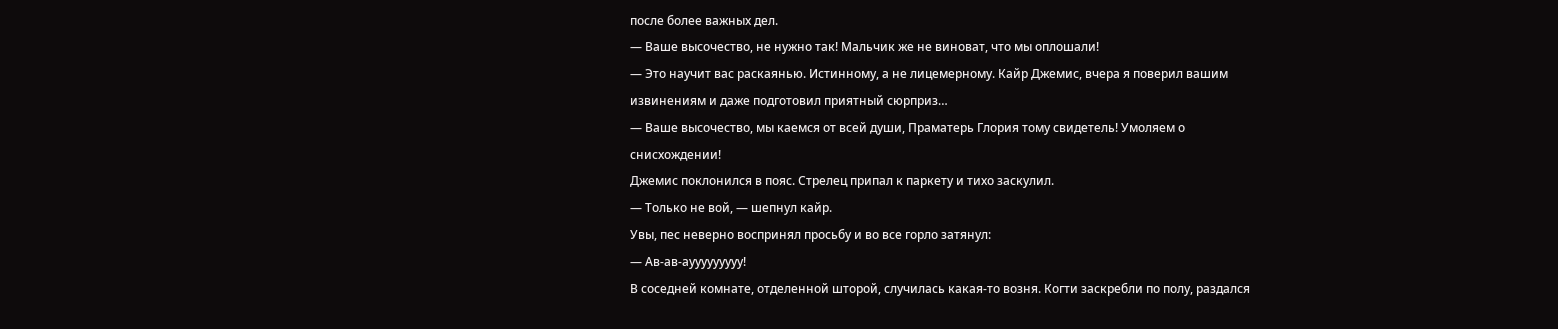после более важных дел.
— Ваше высочество, не нужно так! Мальчик же не виноват, что мы оплошали!
— Это научит вас раскаянью. Истинному, а не лицемерному. Кайр Джемис, вчера я поверил вашим извинениям и даже подготовил приятный сюрприз…
— Ваше высочество, мы каемся от всей души, Праматерь Глория тому свидетель! Умоляем о снисхождении!
Джемис поклонился в пояс. Стрелец припал к паркету и тихо заскулил.
— Только не вой, — шепнул кайр.
Увы, пес неверно воспринял просьбу и во все горло затянул:
— Ав-ав-аууууууууу!
В соседней комнате, отделенной шторой, случилась какая-то возня. Когти заскребли по полу, раздался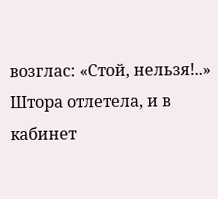возглас: «Стой, нельзя!..» Штора отлетела, и в кабинет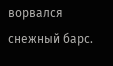ворвался снежный барс.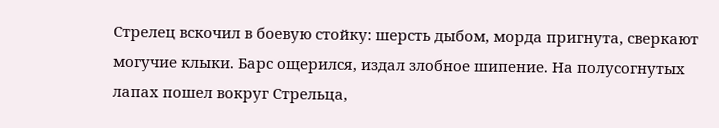Стрелец вскочил в боевую стойку: шерсть дыбом, морда пригнута, сверкают могучие клыки. Барс ощерился, издал злобное шипение. На полусогнутых лапах пошел вокруг Стрельца,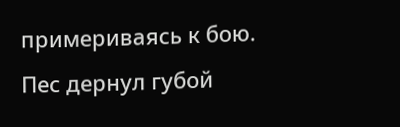примериваясь к бою. Пес дернул губой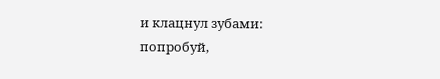и клацнул зубами: попробуй,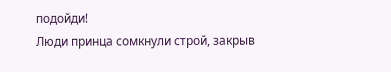подойди!
Люди принца сомкнули строй, закрыв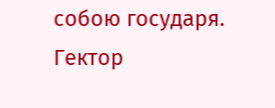собою государя. Гектор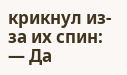крикнул из-за их спин:
— Да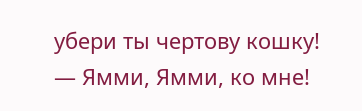убери ты чертову кошку!
— Ямми, Ямми, ко мне!